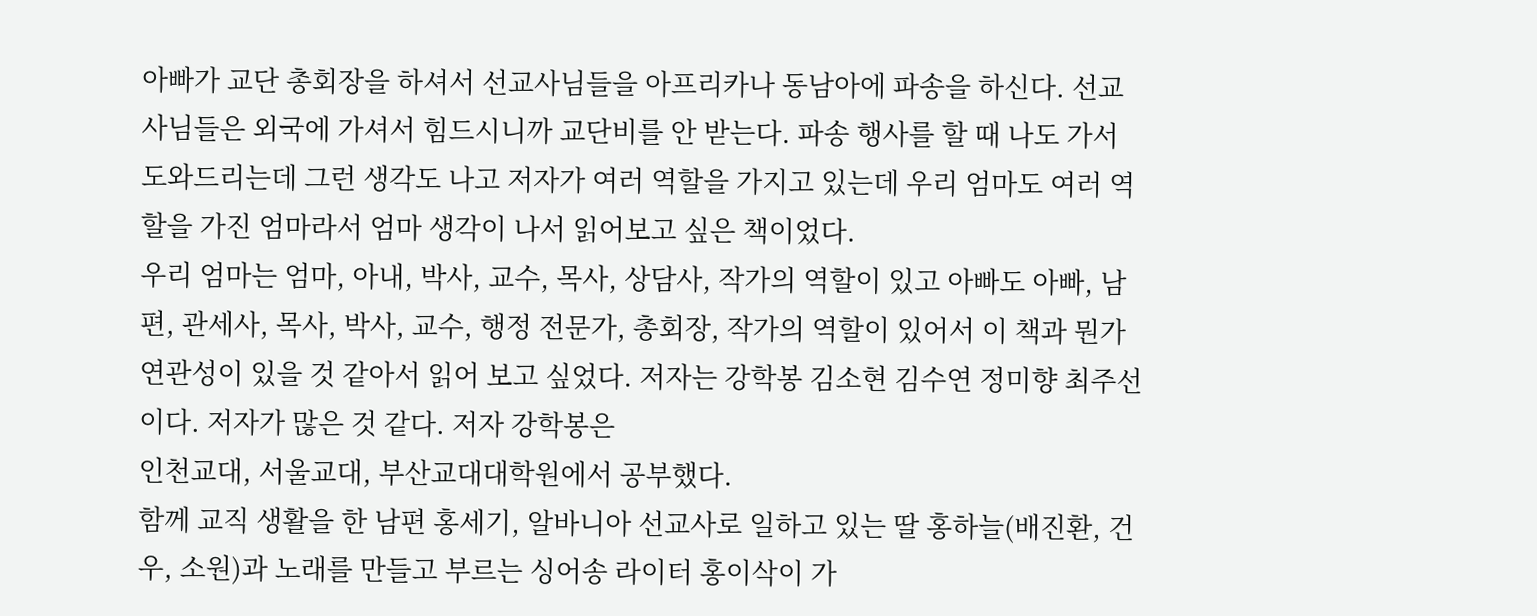아빠가 교단 총회장을 하셔서 선교사님들을 아프리카나 동남아에 파송을 하신다. 선교사님들은 외국에 가셔서 힘드시니까 교단비를 안 받는다. 파송 행사를 할 때 나도 가서 도와드리는데 그런 생각도 나고 저자가 여러 역할을 가지고 있는데 우리 엄마도 여러 역할을 가진 엄마라서 엄마 생각이 나서 읽어보고 싶은 책이었다.
우리 엄마는 엄마, 아내, 박사, 교수, 목사, 상담사, 작가의 역할이 있고 아빠도 아빠, 남편, 관세사, 목사, 박사, 교수, 행정 전문가, 총회장, 작가의 역할이 있어서 이 책과 뭔가 연관성이 있을 것 같아서 읽어 보고 싶었다. 저자는 강학봉 김소현 김수연 정미향 최주선이다. 저자가 많은 것 같다. 저자 강학봉은
인천교대, 서울교대, 부산교대대학원에서 공부했다.
함께 교직 생활을 한 남편 홍세기, 알바니아 선교사로 일하고 있는 딸 홍하늘(배진환, 건우, 소원)과 노래를 만들고 부르는 싱어송 라이터 홍이삭이 가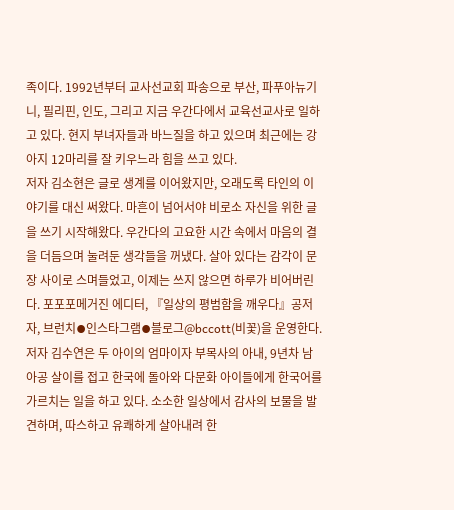족이다. 1992년부터 교사선교회 파송으로 부산, 파푸아뉴기니, 필리핀, 인도, 그리고 지금 우간다에서 교육선교사로 일하고 있다. 현지 부녀자들과 바느질을 하고 있으며 최근에는 강아지 12마리를 잘 키우느라 힘을 쓰고 있다.
저자 김소현은 글로 생계를 이어왔지만, 오래도록 타인의 이야기를 대신 써왔다. 마흔이 넘어서야 비로소 자신을 위한 글을 쓰기 시작해왔다. 우간다의 고요한 시간 속에서 마음의 결을 더듬으며 눌려둔 생각들을 꺼냈다. 살아 있다는 감각이 문장 사이로 스며들었고, 이제는 쓰지 않으면 하루가 비어버린다. 포포포메거진 에디터, 『일상의 평범함을 깨우다』공저자, 브런치⦁인스타그램⦁블로그@bccott(비꽃)을 운영한다.
저자 김수연은 두 아이의 엄마이자 부목사의 아내, 9년차 남아공 살이를 접고 한국에 돌아와 다문화 아이들에게 한국어를 가르치는 일을 하고 있다. 소소한 일상에서 감사의 보물을 발견하며, 따스하고 유쾌하게 살아내려 한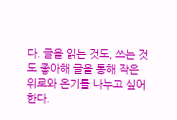다. 글을 읽는 것도, 쓰는 것도 좋아해 글을 통해 작은 위로와 온기를 나누고 싶어 한다.